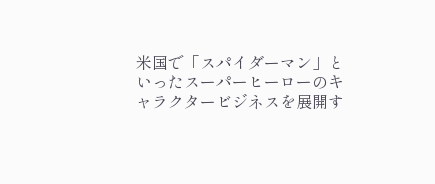米国で「スパイダーマン」といったスーパーヒーローのキャラクタービジネスを展開す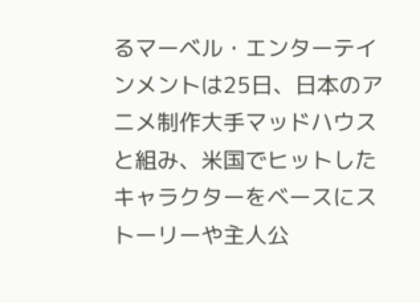るマーベル・エンターテインメントは25日、日本のアニメ制作大手マッドハウスと組み、米国でヒットしたキャラクターをベースにストーリーや主人公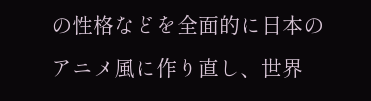の性格などを全面的に日本のアニメ風に作り直し、世界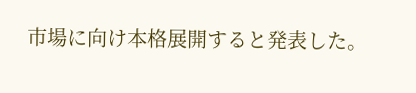市場に向け本格展開すると発表した。